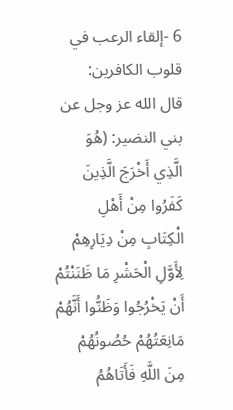6 -إلقاء الرعب في قلوب الكافرين:
قال الله عز وجل عن بني النضير: (هُوَ الَّذِي أَخْرَجَ الَّذِينَ كَفَرُوا مِنْ أَهْلِ الْكِتَابِ مِنْ دِيَارِهِمْ لِأَوَّلِ الْحَشْرِ مَا ظَنَنْتُمْ أَنْ يَخْرُجُوا وَظَنُّوا أَنَّهُمْ مَانِعَتُهُمْ حُصُونُهُمْ مِنَ اللَّهِ فَأَتَاهُمُ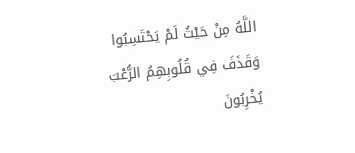اللَّهُ مِنْ حَيْثُ لَمْ يَحْتَسِبُوا وَقَذَفَ فِي قُلُوبِهِمُ الرُّعْبَ يُخْرِبُونَ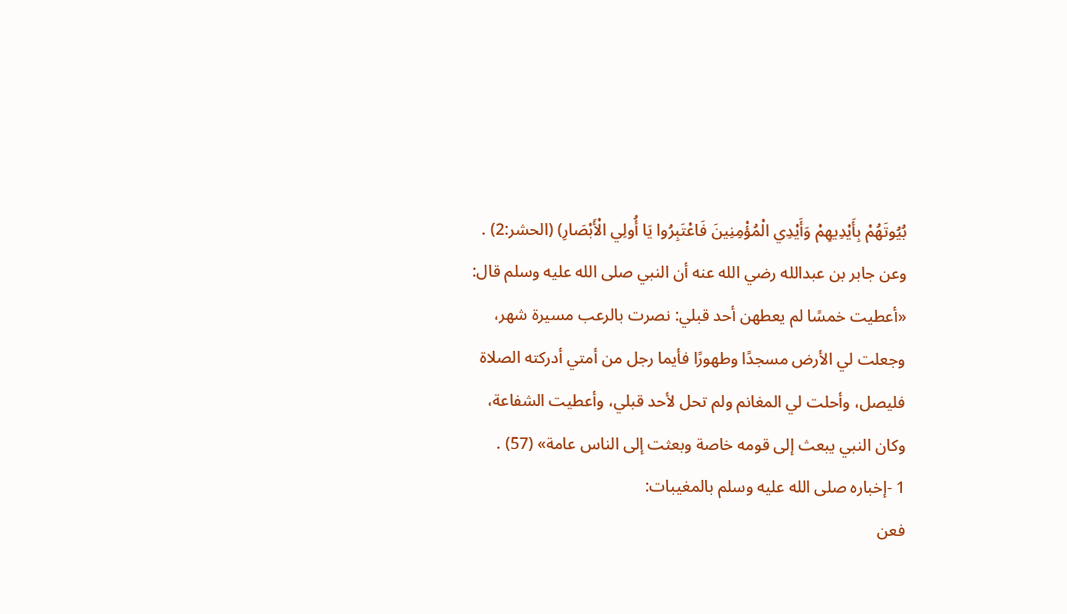بُيُوتَهُمْ بِأَيْدِيهِمْ وَأَيْدِي الْمُؤْمِنِينَ فَاعْتَبِرُوا يَا أُولِي الْأَبْصَارِ) (الحشر:2) .
وعن جابر بن عبدالله رضي الله عنه أن النبي صلى الله عليه وسلم قال: «أعطيت خمسًا لم يعطهن أحد قبلي: نصرت بالرعب مسيرة شهر، وجعلت لي الأرض مسجدًا وطهورًا فأيما رجل من أمتي أدركته الصلاة فليصل، وأحلت لي المغانم ولم تحل لأحد قبلي، وأعطيت الشفاعة، وكان النبي يبعث إلى قومه خاصة وبعثت إلى الناس عامة» (57) .
1 -إخباره صلى الله عليه وسلم بالمغيبات:
فعن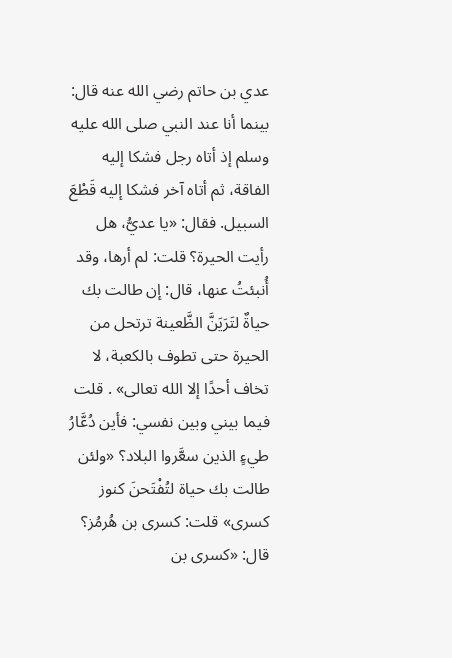عدي بن حاتم رضي الله عنه قال: بينما أنا عند النبي صلى الله عليه وسلم إذ أتاه رجل فشكا إليه الفاقة، ثم أتاه آخر فشكا إليه قَطْعَ السبيل. فقال: «يا عديُّ، هل رأيت الحيرة؟ قلت: لم أرها، وقد أُنبئتُ عنها، قال: إن طالت بك حياةٌ لتَرَيَنَّ الظَّعينة ترتحل من الحيرة حتى تطوف بالكعبة، لا تخاف أحدًا إلا الله تعالى» . قلت فيما بيني وبين نفسي: فأين دُعَّارُ طيءٍ الذين سعَّروا البلاد؟ «ولئن طالت بك حياة لتُفْتَحنَ كنوز كسرى» قلت: كسرى بن هُرمُز؟ قال: «كسرى بن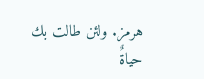هرمز. ولئن طالت بك حياةٌ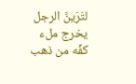لتَرَينَّ الرجل يخرج ملء كفِّه من ذهب